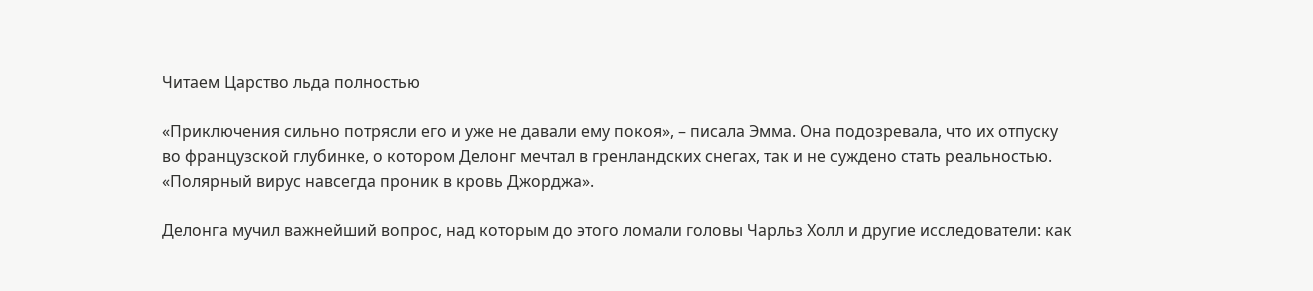Читаем Царство льда полностью

«Приключения сильно потрясли его и уже не давали ему покоя», – писала Эмма. Она подозревала, что их отпуску во французской глубинке, о котором Делонг мечтал в гренландских снегах, так и не суждено стать реальностью. «Полярный вирус навсегда проник в кровь Джорджа».

Делонга мучил важнейший вопрос, над которым до этого ломали головы Чарльз Холл и другие исследователи: как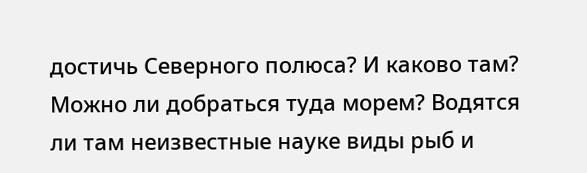достичь Северного полюса? И каково там? Можно ли добраться туда морем? Водятся ли там неизвестные науке виды рыб и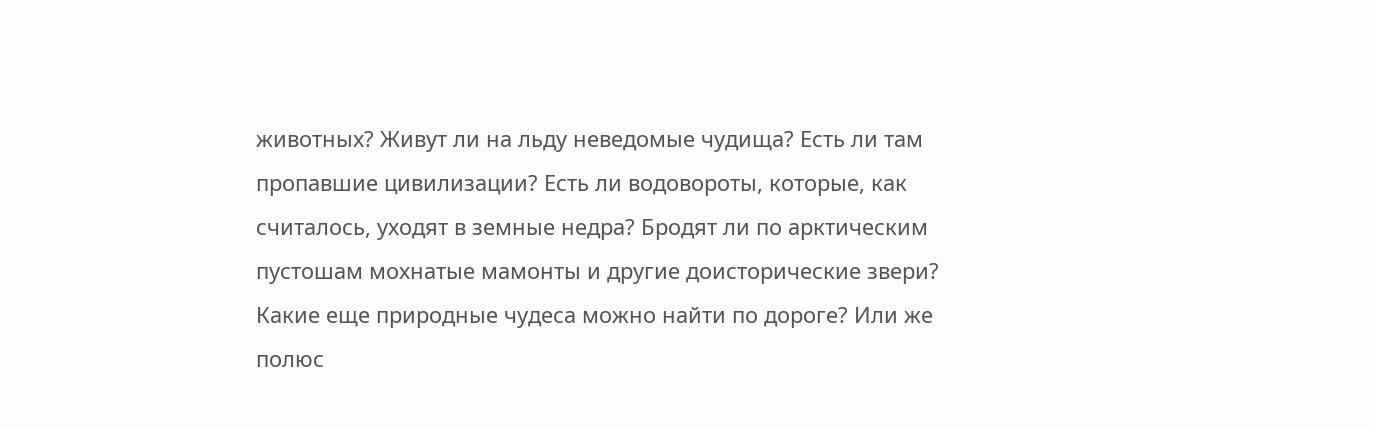животных? Живут ли на льду неведомые чудища? Есть ли там пропавшие цивилизации? Есть ли водовороты, которые, как считалось, уходят в земные недра? Бродят ли по арктическим пустошам мохнатые мамонты и другие доисторические звери? Какие еще природные чудеса можно найти по дороге? Или же полюс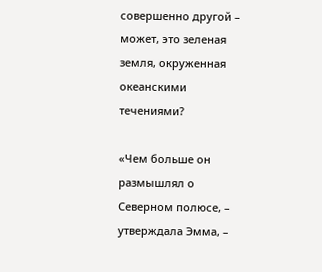совершенно другой – может, это зеленая земля, окруженная океанскими течениями?

«Чем больше он размышлял о Северном полюсе, – утверждала Эмма, –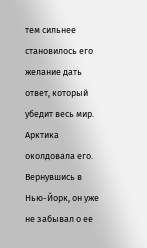тем сильнее становилось его желание дать ответ, который убедит весь мир. Арктика околдовала его. Вернувшись в Нью-Йорк, он уже не забывал о ее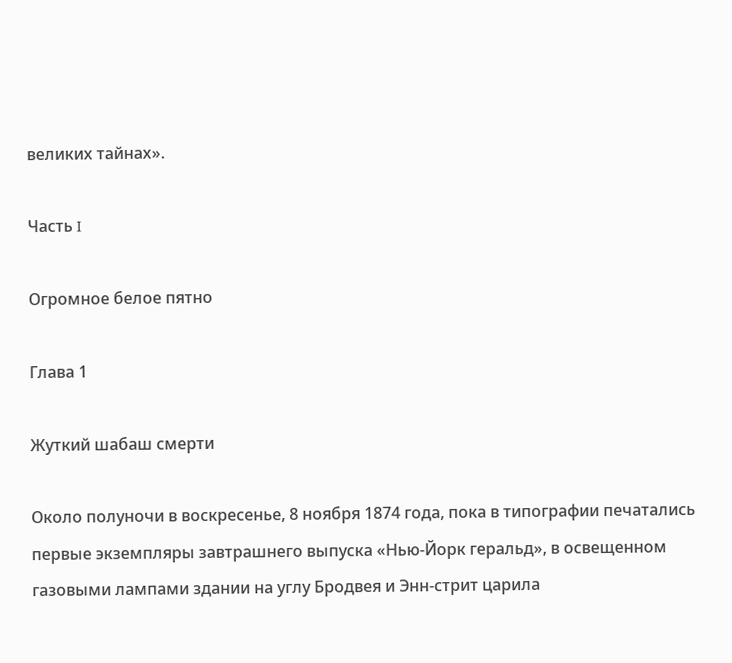великих тайнах».

Часть I

Огромное белое пятно

Глава 1

Жуткий шабаш смерти

Около полуночи в воскресенье, 8 ноября 1874 года, пока в типографии печатались первые экземпляры завтрашнего выпуска «Нью-Йорк геральд», в освещенном газовыми лампами здании на углу Бродвея и Энн-стрит царила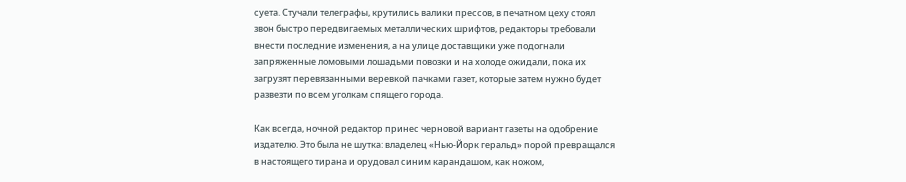суета. Стучали телеграфы, крутились валики прессов, в печатном цеху стоял звон быстро передвигаемых металлических шрифтов, редакторы требовали внести последние изменения, а на улице доставщики уже подогнали запряженные ломовыми лошадьми повозки и на холоде ожидали, пока их загрузят перевязанными веревкой пачками газет, которые затем нужно будет развезти по всем уголкам спящего города.

Как всегда, ночной редактор принес черновой вариант газеты на одобрение издателю. Это была не шутка: владелец «Нью-Йорк геральд» порой превращался в настоящего тирана и орудовал синим карандашом, как ножом,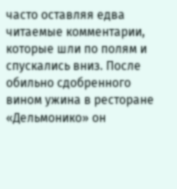часто оставляя едва читаемые комментарии, которые шли по полям и спускались вниз. После обильно сдобренного вином ужина в ресторане «Дельмонико» он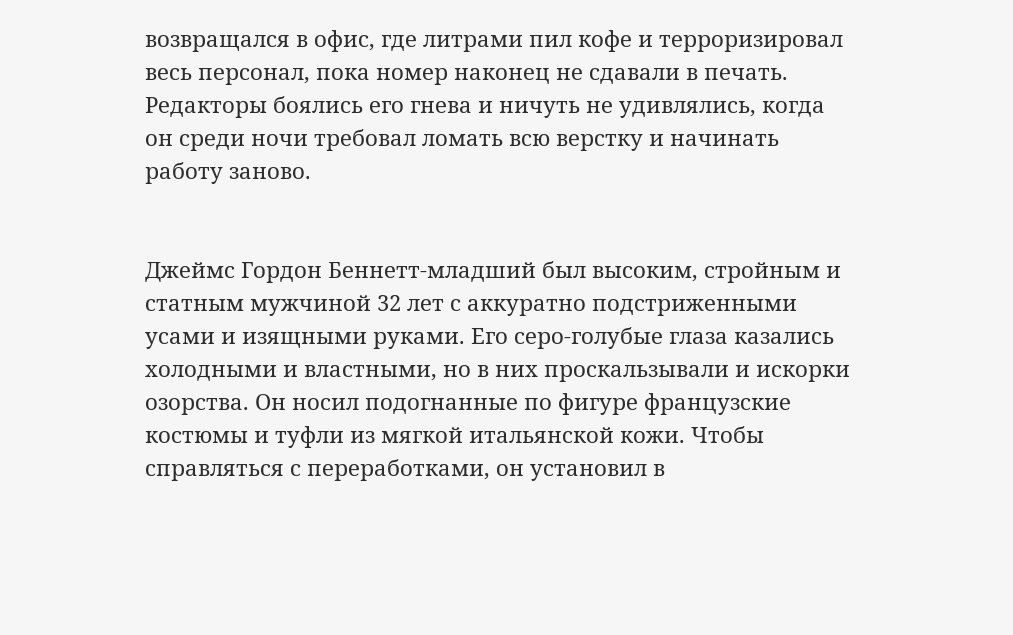возвращался в офис, где литрами пил кофе и терроризировал весь персонал, пока номер наконец не сдавали в печать. Редакторы боялись его гнева и ничуть не удивлялись, когда он среди ночи требовал ломать всю верстку и начинать работу заново.


Джеймс Гордон Беннетт-младший был высоким, стройным и статным мужчиной 32 лет с аккуратно подстриженными усами и изящными руками. Его серо-голубые глаза казались холодными и властными, но в них проскальзывали и искорки озорства. Он носил подогнанные по фигуре французские костюмы и туфли из мягкой итальянской кожи. Чтобы справляться с переработками, он установил в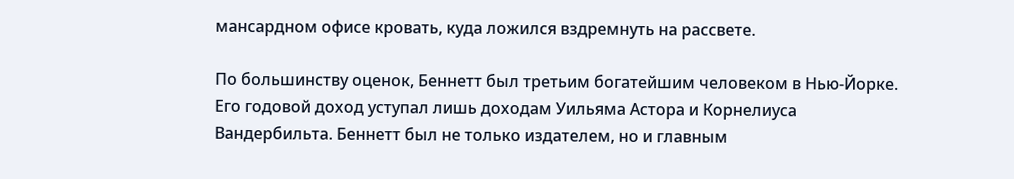мансардном офисе кровать, куда ложился вздремнуть на рассвете.

По большинству оценок, Беннетт был третьим богатейшим человеком в Нью-Йорке. Его годовой доход уступал лишь доходам Уильяма Астора и Корнелиуса Вандербильта. Беннетт был не только издателем, но и главным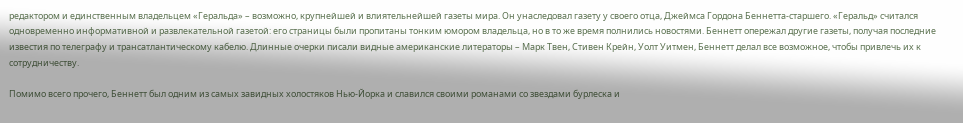редактором и единственным владельцем «Геральда» – возможно, крупнейшей и влиятельнейшей газеты мира. Он унаследовал газету у своего отца, Джеймса Гордона Беннетта-старшего. «Геральд» считался одновременно информативной и развлекательной газетой: его страницы были пропитаны тонким юмором владельца, но в то же время полнились новостями. Беннетт опережал другие газеты, получая последние известия по телеграфу и трансатлантическому кабелю. Длинные очерки писали видные американские литераторы – Марк Твен, Стивен Крейн, Уолт Уитмен, Беннетт делал все возможное, чтобы привлечь их к сотрудничеству.

Помимо всего прочего, Беннетт был одним из самых завидных холостяков Нью-Йорка и славился своими романами со звездами бурлеска и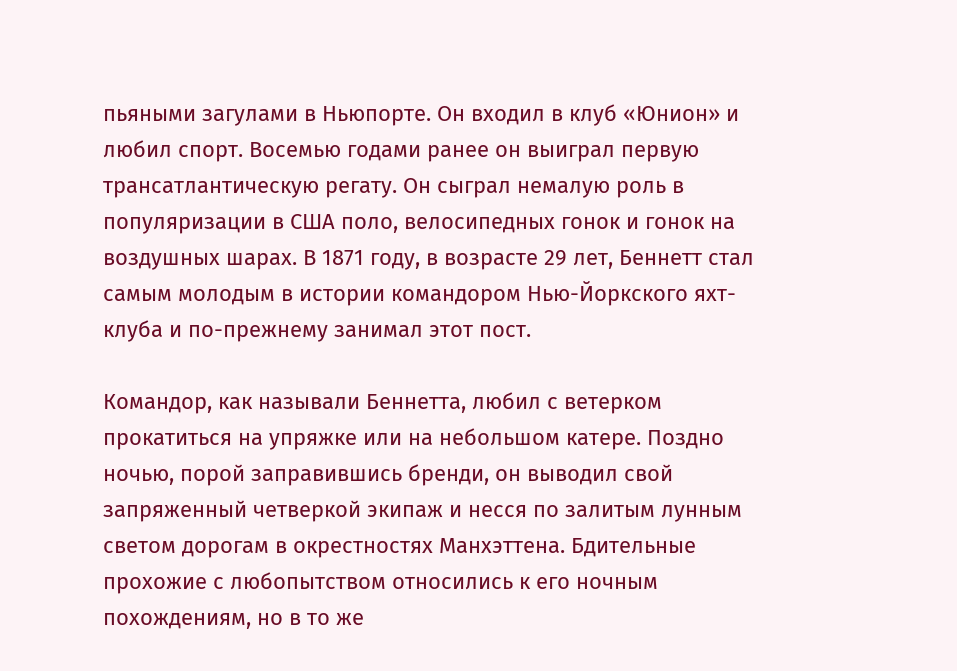пьяными загулами в Ньюпорте. Он входил в клуб «Юнион» и любил спорт. Восемью годами ранее он выиграл первую трансатлантическую регату. Он сыграл немалую роль в популяризации в США поло, велосипедных гонок и гонок на воздушных шарах. В 1871 году, в возрасте 29 лет, Беннетт стал самым молодым в истории командором Нью-Йоркского яхт-клуба и по-прежнему занимал этот пост.

Командор, как называли Беннетта, любил с ветерком прокатиться на упряжке или на небольшом катере. Поздно ночью, порой заправившись бренди, он выводил свой запряженный четверкой экипаж и несся по залитым лунным светом дорогам в окрестностях Манхэттена. Бдительные прохожие с любопытством относились к его ночным похождениям, но в то же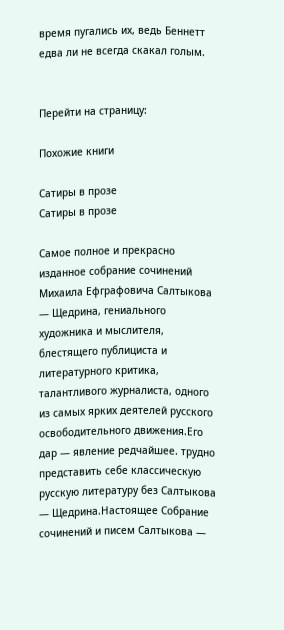время пугались их, ведь Беннетт едва ли не всегда скакал голым.


Перейти на страницу:

Похожие книги

Сатиры в прозе
Сатиры в прозе

Самое полное и прекрасно изданное собрание сочинений Михаила Ефграфовича Салтыкова — Щедрина, гениального художника и мыслителя, блестящего публициста и литературного критика, талантливого журналиста, одного из самых ярких деятелей русского освободительного движения.Его дар — явление редчайшее. трудно представить себе классическую русскую литературу без Салтыкова — Щедрина.Настоящее Собрание сочинений и писем Салтыкова —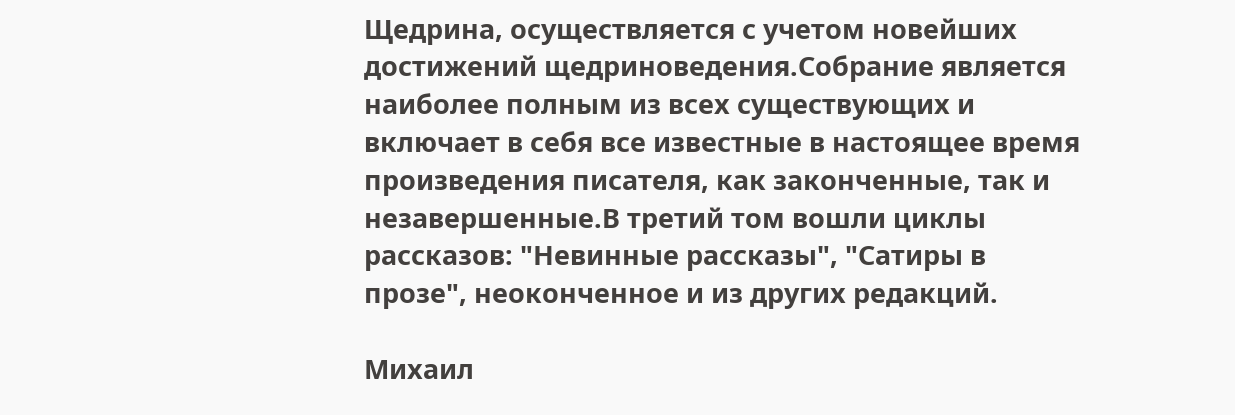Щедрина, осуществляется с учетом новейших достижений щедриноведения.Собрание является наиболее полным из всех существующих и включает в себя все известные в настоящее время произведения писателя, как законченные, так и незавершенные.В третий том вошли циклы рассказов: "Невинные рассказы", "Сатиры в прозе", неоконченное и из других редакций.

Михаил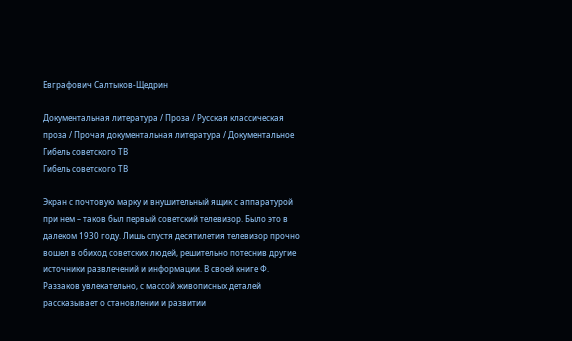Евграфович Салтыков-Щедрин

Документальная литература / Проза / Русская классическая проза / Прочая документальная литература / Документальное
Гибель советского ТВ
Гибель советского ТВ

Экран с почтовую марку и внушительный ящик с аппаратурой при нем – таков был первый советский телевизор. Было это в далеком 1930 году. Лишь спустя десятилетия телевизор прочно вошел в обиход советских людей, решительно потеснив другие источники развлечений и информации. В своей книге Ф. Раззаков увлекательно, с массой живописных деталей рассказывает о становлении и развитии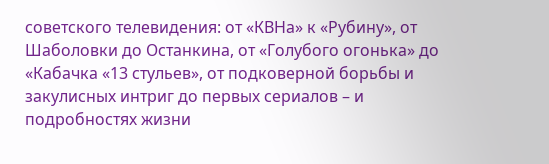советского телевидения: от «КВНа» к «Рубину», от Шаболовки до Останкина, от «Голубого огонька» до «Кабачка «13 стульев», от подковерной борьбы и закулисных интриг до первых сериалов – и подробностях жизни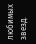любимых звезд.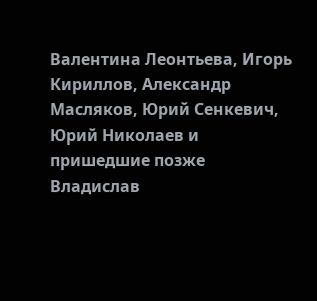Валентина Леонтьева, Игорь Кириллов, Александр Масляков, Юрий Сенкевич, Юрий Николаев и пришедшие позже Владислав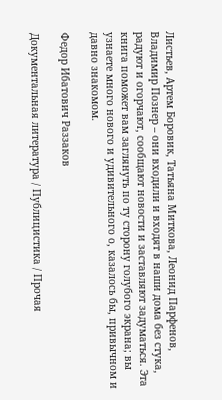Листьев, Артем Боровик, Татьяна Миткова, Леонид Парфенов, Владимир Познер – они входили и входят в наши дома без стука, радуют и огорчают, сообщают новости и заставляют задуматься. Эта книга поможет вам заглянуть по ту сторону голубого экрана; вы узнаете много нового и удивительного о, казалось бы, привычном и давно знакомом.

Федор Ибатович Раззаков

Документальная литература / Публицистика / Прочая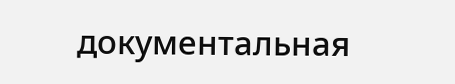документальная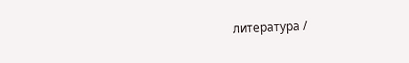литература /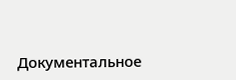Документальное